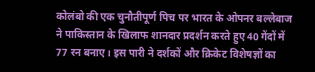कोलंबो की एक चुनौतीपूर्ण पिच पर भारत के ओपनर बल्लेबाज ने पाकिस्तान के खिलाफ शानदार प्रदर्शन करते हुए 40 गेंदों में 77 रन बनाए। इस पारी ने दर्शकों और क्रिकेट विशेषज्ञों का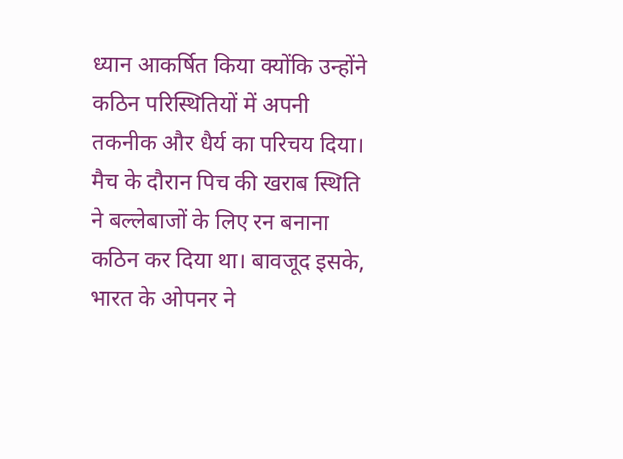ध्यान आकर्षित किया क्योंकि उन्होंने कठिन परिस्थितियों में अपनी तकनीक और धैर्य का परिचय दिया।
मैच के दौरान पिच की खराब स्थिति ने बल्लेबाजों के लिए रन बनाना कठिन कर दिया था। बावजूद इसके, भारत के ओपनर ने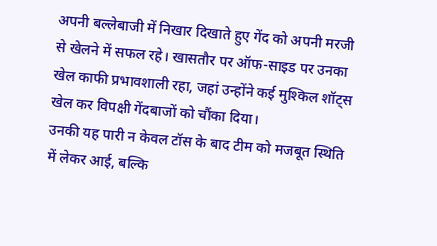अपनी बल्लेबाजी में निखार दिखाते हुए गेंद को अपनी मरजी से खेलने में सफल रहे। खासतौर पर ऑफ-साइड पर उनका खेल काफी प्रभावशाली रहा, जहां उन्होंने कई मुश्किल शॉट्स खेल कर विपक्षी गेंदबाजों को चौंका दिया।
उनकी यह पारी न केवल टॉस के बाद टीम को मजबूत स्थिति में लेकर आई, बल्कि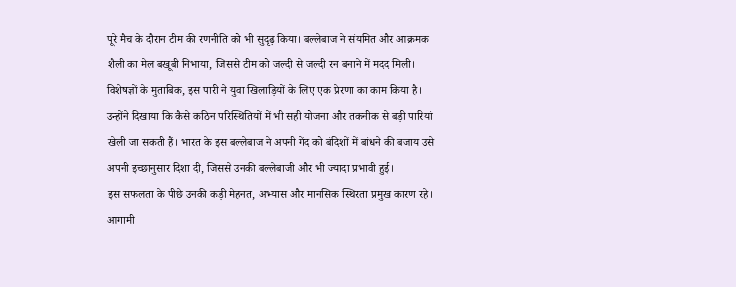पूरे मैच के दौरान टीम की रणनीति को भी सुदृढ़ किया। बल्लेबाज ने संयमित और आक्रमक शैली का मेल बखूबी निभाया, जिससे टीम को जल्दी से जल्दी रन बनाने में मदद मिली।
विशेषज्ञों के मुताबिक, इस पारी ने युवा खिलाड़ियों के लिए एक प्रेरणा का काम किया है। उन्होंने दिखाया कि कैसे कठिन परिस्थितियों में भी सही योजना और तकनीक से बड़ी पारियां खेली जा सकती हैं। भारत के इस बल्लेबाज ने अपनी गेंद को बंदिशों में बांधने की बजाय उसे अपनी इच्छानुसार दिशा दी, जिससे उनकी बल्लेबाजी और भी ज्यादा प्रभावी हुई।
इस सफलता के पीछे उनकी कड़ी मेहनत, अभ्यास और मानसिक स्थिरता प्रमुख कारण रहे। आगामी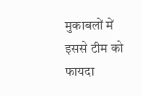मुकाबलों में इससे टीम को फायदा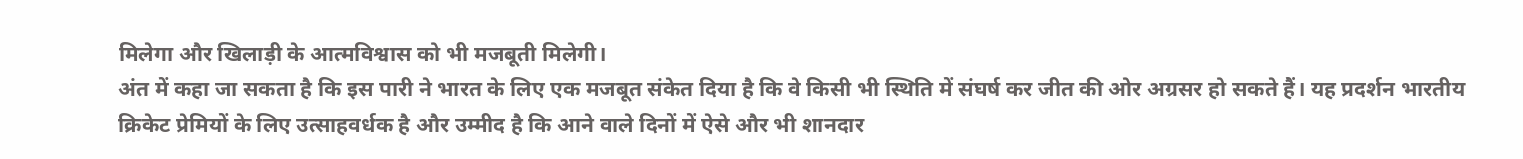मिलेगा और खिलाड़ी के आत्मविश्वास को भी मजबूती मिलेगी।
अंत में कहा जा सकता है कि इस पारी ने भारत के लिए एक मजबूत संकेत दिया है कि वे किसी भी स्थिति में संघर्ष कर जीत की ओर अग्रसर हो सकते हैं। यह प्रदर्शन भारतीय क्रिकेट प्रेमियों के लिए उत्साहवर्धक है और उम्मीद है कि आने वाले दिनों में ऐसे और भी शानदार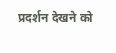प्रदर्शन देखने को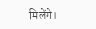मिलेंगे।